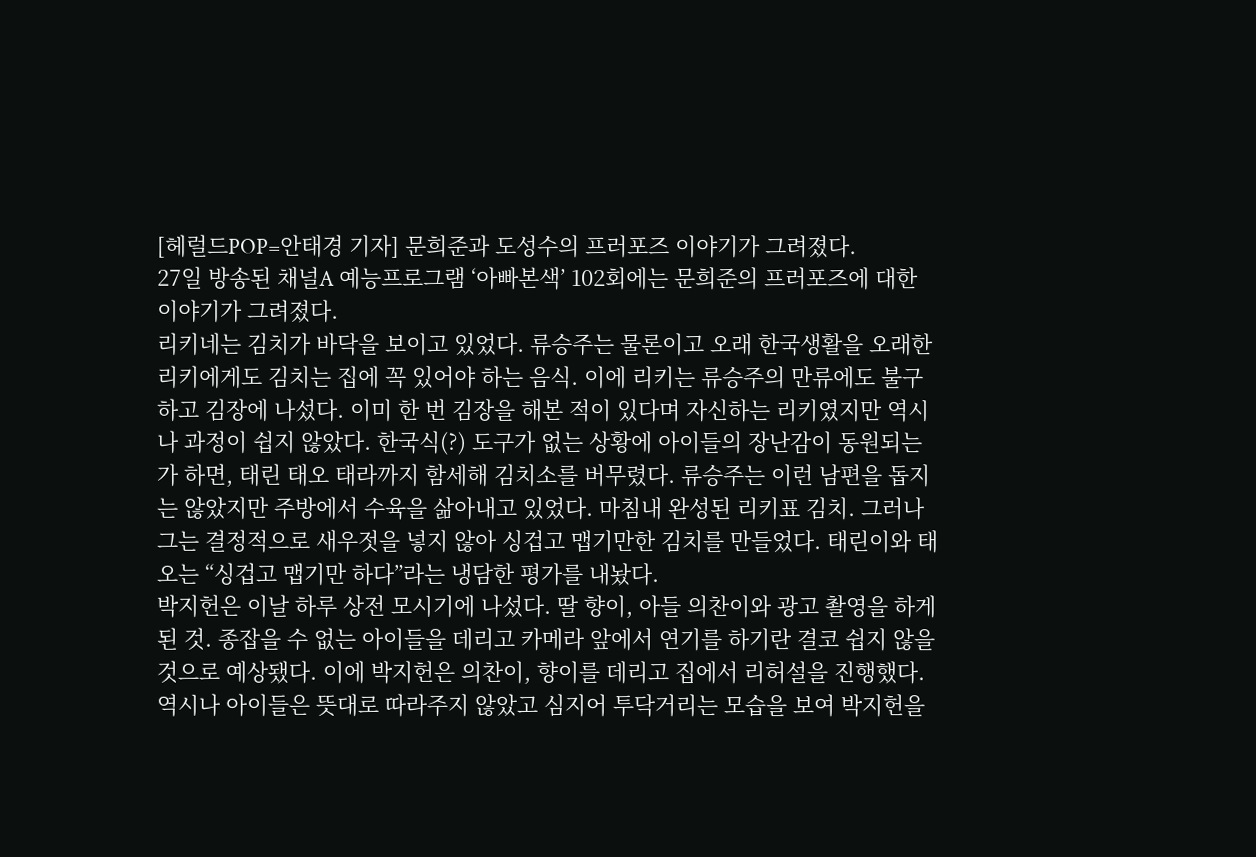[헤럴드POP=안태경 기자] 문희준과 도성수의 프러포즈 이야기가 그려졌다.
27일 방송된 채널A 예능프로그램 ‘아빠본색’ 102회에는 문희준의 프러포즈에 대한 이야기가 그려졌다.
리키네는 김치가 바닥을 보이고 있었다. 류승주는 물론이고 오래 한국생활을 오래한 리키에게도 김치는 집에 꼭 있어야 하는 음식. 이에 리키는 류승주의 만류에도 불구하고 김장에 나섰다. 이미 한 번 김장을 해본 적이 있다며 자신하는 리키였지만 역시나 과정이 쉽지 않았다. 한국식(?) 도구가 없는 상황에 아이들의 장난감이 동원되는가 하면, 태린 태오 태라까지 함세해 김치소를 버무렸다. 류승주는 이런 남편을 돕지는 않았지만 주방에서 수육을 삶아내고 있었다. 마침내 완성된 리키표 김치. 그러나 그는 결정적으로 새우젓을 넣지 않아 싱겁고 맵기만한 김치를 만들었다. 태린이와 태오는 “싱겁고 맵기만 하다”라는 냉담한 평가를 내놨다.
박지헌은 이날 하루 상전 모시기에 나섰다. 딸 향이, 아들 의찬이와 광고 촬영을 하게 된 것. 종잡을 수 없는 아이들을 데리고 카메라 앞에서 연기를 하기란 결코 쉽지 않을 것으로 예상됐다. 이에 박지헌은 의찬이, 향이를 데리고 집에서 리허설을 진행했다. 역시나 아이들은 뜻대로 따라주지 않았고 심지어 투닥거리는 모습을 보여 박지헌을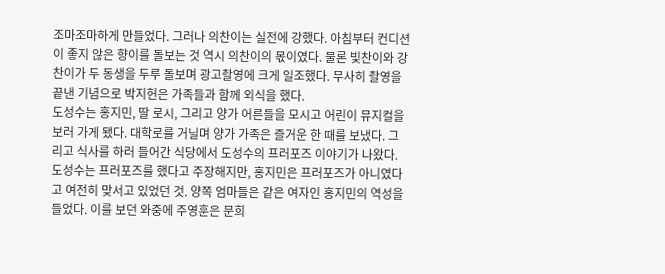조마조마하게 만들었다. 그러나 의찬이는 실전에 강했다. 아침부터 컨디션이 좋지 않은 향이를 돌보는 것 역시 의찬이의 몫이였다. 물론 빛찬이와 강찬이가 두 동생을 두루 돌보며 광고촬영에 크게 일조했다. 무사히 촬영을 끝낸 기념으로 박지헌은 가족들과 함께 외식을 했다.
도성수는 홍지민, 딸 로시, 그리고 양가 어른들을 모시고 어린이 뮤지컬을 보러 가게 됐다. 대학로를 거닐며 양가 가족은 즐거운 한 때를 보냈다. 그리고 식사를 하러 들어간 식당에서 도성수의 프러포즈 이야기가 나왔다. 도성수는 프러포즈를 했다고 주장해지만, 홍지민은 프러포즈가 아니였다고 여전히 맞서고 있었던 것. 양쪽 엄마들은 같은 여자인 홍지민의 역성을 들었다. 이를 보던 와중에 주영훈은 문희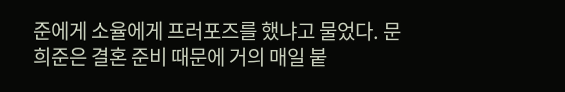준에게 소율에게 프러포즈를 했냐고 물었다. 문희준은 결혼 준비 때문에 거의 매일 붙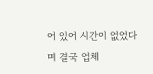어 있어 시간이 없었다며 결국 업체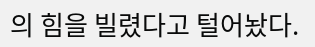의 힘을 빌렸다고 털어놨다.